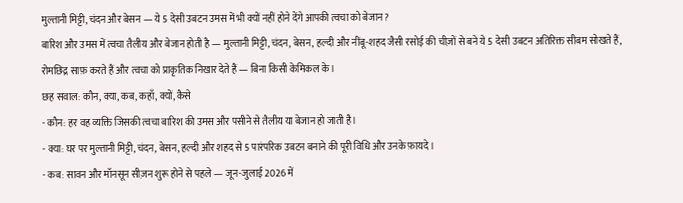मुल्तानी मिट्टी, चंदन और बेसन — ये 5 देसी उबटन उमस में भी क्यों नहीं होने देंगे आपकी त्वचा को बेजान?
बारिश और उमस में त्वचा तैलीय और बेजान होती है — मुल्तानी मिट्टी, चंदन, बेसन, हल्दी और नींबू-शहद जैसी रसोई की चीज़ों से बने ये 5 देसी उबटन अतिरिक्त सीबम सोखते हैं, रोमछिद्र साफ़ करते हैं और त्वचा को प्राकृतिक निखार देते हैं — बिना किसी केमिकल के।
छह सवाल: कौन, क्या, कब, कहाँ, क्यों, कैसे
- कौन: हर वह व्यक्ति जिसकी त्वचा बारिश की उमस और पसीने से तैलीय या बेजान हो जाती है।
- क्या: घर पर मुल्तानी मिट्टी, चंदन, बेसन, हल्दी और शहद से 5 पारंपरिक उबटन बनाने की पूरी विधि और उनके फ़ायदे।
- कब: सावन और मॉनसून सीज़न शुरू होने से पहले — जून-जुलाई 2026 में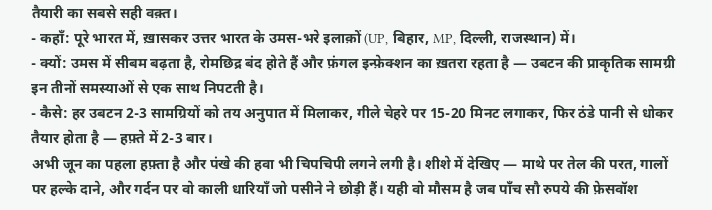तैयारी का सबसे सही वक़्त।
- कहाँ: पूरे भारत में, ख़ासकर उत्तर भारत के उमस-भरे इलाक़ों (UP, बिहार, MP, दिल्ली, राजस्थान) में।
- क्यों: उमस में सीबम बढ़ता है, रोमछिद्र बंद होते हैं और फ़ंगल इन्फ़ेक्शन का ख़तरा रहता है — उबटन की प्राकृतिक सामग्री इन तीनों समस्याओं से एक साथ निपटती है।
- कैसे: हर उबटन 2-3 सामग्रियों को तय अनुपात में मिलाकर, गीले चेहरे पर 15-20 मिनट लगाकर, फिर ठंडे पानी से धोकर तैयार होता है — हफ़्ते में 2-3 बार।
अभी जून का पहला हफ़्ता है और पंखे की हवा भी चिपचिपी लगने लगी है। शीशे में देखिए — माथे पर तेल की परत, गालों पर हल्के दाने, और गर्दन पर वो काली धारियाँ जो पसीने ने छोड़ी हैं। यही वो मौसम है जब पाँच सौ रुपये की फ़ेसवॉश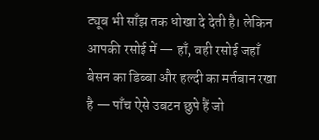ट्यूब भी साँझ तक धोखा दे देती है। लेकिन आपकी रसोई में — हाँ, वही रसोई जहाँ बेसन का डिब्बा और हल्दी का मर्तबान रखा है — पाँच ऐसे उबटन छुपे हैं जो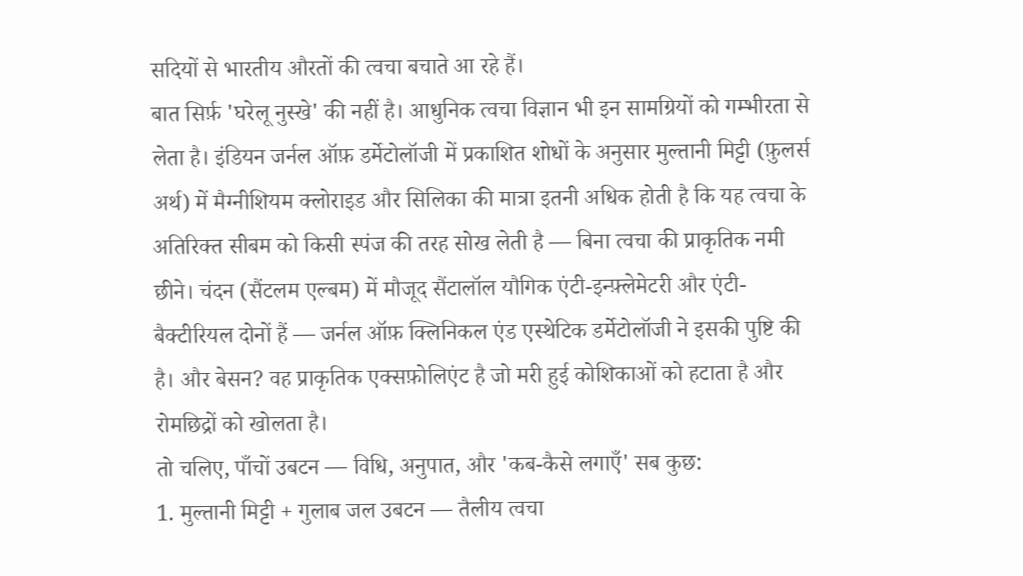सदियों से भारतीय औरतों की त्वचा बचाते आ रहे हैं।
बात सिर्फ़ 'घरेलू नुस्खे' की नहीं है। आधुनिक त्वचा विज्ञान भी इन सामग्रियों को गम्भीरता से लेता है। इंडियन जर्नल ऑफ़ डर्मेटोलॉजी में प्रकाशित शोधों के अनुसार मुल्तानी मिट्टी (फ़ुलर्स अर्थ) में मैग्नीशियम क्लोराइड और सिलिका की मात्रा इतनी अधिक होती है कि यह त्वचा के अतिरिक्त सीबम को किसी स्पंज की तरह सोख लेती है — बिना त्वचा की प्राकृतिक नमी छीने। चंदन (सैंटलम एल्बम) में मौजूद सैंटालॉल यौगिक एंटी-इन्फ़्लेमेटरी और एंटी-बैक्टीरियल दोनों हैं — जर्नल ऑफ़ क्लिनिकल एंड एस्थेटिक डर्मेटोलॉजी ने इसकी पुष्टि की है। और बेसन? वह प्राकृतिक एक्सफ़ोलिएंट है जो मरी हुई कोशिकाओं को हटाता है और रोमछिद्रों को खोलता है।
तो चलिए, पाँचों उबटन — विधि, अनुपात, और 'कब-कैसे लगाएँ' सब कुछ:
1. मुल्तानी मिट्टी + गुलाब जल उबटन — तैलीय त्वचा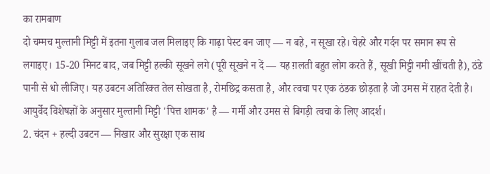का रामबाण
दो चम्मच मुल्तानी मिट्टी में इतना गुलाब जल मिलाइए कि गाढ़ा पेस्ट बन जाए — न बहे, न सूखा रहे। चेहरे और गर्दन पर समान रूप से लगाइए। 15-20 मिनट बाद, जब मिट्टी हल्की सूखने लगे (पूरी सूखने न दें — यह ग़लती बहुत लोग करते हैं, सूखी मिट्टी नमी खींचती है), ठंडे पानी से धो लीजिए। यह उबटन अतिरिक्त तेल सोखता है, रोमछिद्र कसता है, और त्वचा पर एक ठंडक छोड़ता है जो उमस में राहत देती है। आयुर्वेद विशेषज्ञों के अनुसार मुल्तानी मिट्टी 'पित्त शामक' है — गर्मी और उमस से बिगड़ी त्वचा के लिए आदर्श।
2. चंदन + हल्दी उबटन — निखार और सुरक्षा एक साथ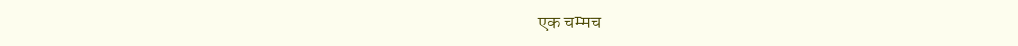एक चम्मच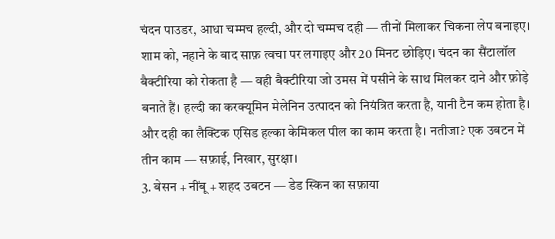चंदन पाउडर, आधा चम्मच हल्दी, और दो चम्मच दही — तीनों मिलाकर चिकना लेप बनाइए। शाम को, नहाने के बाद साफ़ त्वचा पर लगाइए और 20 मिनट छोड़िए। चंदन का सैंटालॉल बैक्टीरिया को रोकता है — वही बैक्टीरिया जो उमस में पसीने के साथ मिलकर दाने और फ़ोड़े बनाते हैं। हल्दी का करक्यूमिन मेलेनिन उत्पादन को नियंत्रित करता है, यानी टैन कम होता है। और दही का लैक्टिक एसिड हल्का केमिकल पील का काम करता है। नतीजा? एक उबटन में तीन काम — सफ़ाई, निखार, सुरक्षा।
3. बेसन + नींबू + शहद उबटन — डेड स्किन का सफ़ाया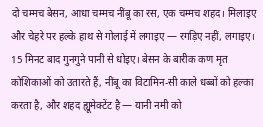दो चम्मच बेसन, आधा चम्मच नींबू का रस, एक चम्मच शहद। मिलाइए और चेहरे पर हल्के हाथ से गोलाई में लगाइए — रगड़िए नहीं, लगाइए। 15 मिनट बाद गुनगुने पानी से धोइए। बेसन के बारीक कण मृत कोशिकाओं को उतारते हैं, नींबू का विटामिन-सी काले धब्बों को हल्का करता है, और शहद ह्यूमेक्टेंट है — यानी नमी को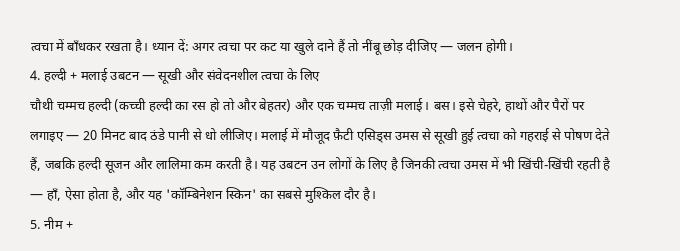त्वचा में बाँधकर रखता है। ध्यान दें: अगर त्वचा पर कट या खुले दाने हैं तो नींबू छोड़ दीजिए — जलन होगी।
4. हल्दी + मलाई उबटन — सूखी और संवेदनशील त्वचा के लिए
चौथी चम्मच हल्दी (कच्ची हल्दी का रस हो तो और बेहतर) और एक चम्मच ताज़ी मलाई। बस। इसे चेहरे, हाथों और पैरों पर लगाइए — 20 मिनट बाद ठंडे पानी से धो लीजिए। मलाई में मौजूद फ़ैटी एसिड्स उमस से सूखी हुई त्वचा को गहराई से पोषण देते हैं, जबकि हल्दी सूजन और लालिमा कम करती है। यह उबटन उन लोगों के लिए है जिनकी त्वचा उमस में भी खिंची-खिंची रहती है — हाँ, ऐसा होता है, और यह 'कॉम्बिनेशन स्किन' का सबसे मुश्किल दौर है।
5. नीम +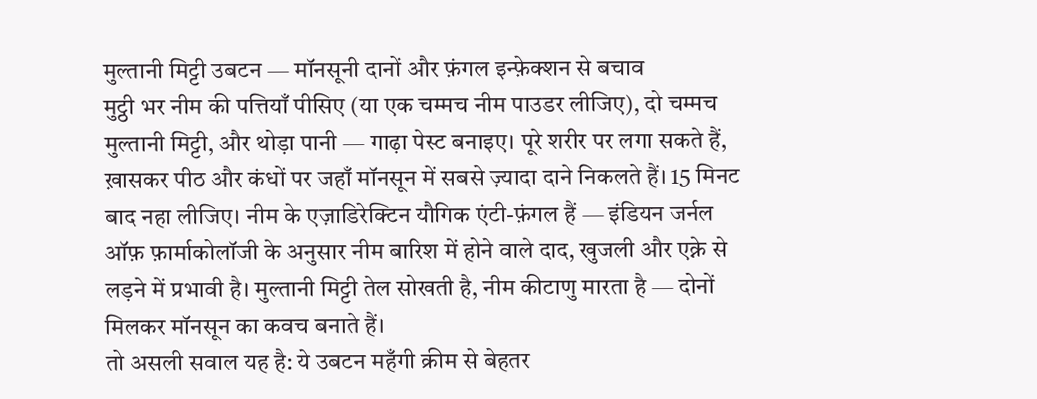मुल्तानी मिट्टी उबटन — मॉनसूनी दानों और फ़ंगल इन्फ़ेक्शन से बचाव
मुट्ठी भर नीम की पत्तियाँ पीसिए (या एक चम्मच नीम पाउडर लीजिए), दो चम्मच मुल्तानी मिट्टी, और थोड़ा पानी — गाढ़ा पेस्ट बनाइए। पूरे शरीर पर लगा सकते हैं, ख़ासकर पीठ और कंधों पर जहाँ मॉनसून में सबसे ज़्यादा दाने निकलते हैं। 15 मिनट बाद नहा लीजिए। नीम के एज़ाडिरेक्टिन यौगिक एंटी-फ़ंगल हैं — इंडियन जर्नल ऑफ़ फ़ार्माकोलॉजी के अनुसार नीम बारिश में होने वाले दाद, खुजली और एक्ने से लड़ने में प्रभावी है। मुल्तानी मिट्टी तेल सोखती है, नीम कीटाणु मारता है — दोनों मिलकर मॉनसून का कवच बनाते हैं।
तो असली सवाल यह है: ये उबटन महँगी क्रीम से बेहतर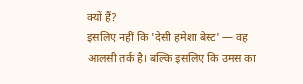क्यों हैं?
इसलिए नहीं कि 'देसी हमेशा बेस्ट' — वह आलसी तर्क है। बल्कि इसलिए कि उमस का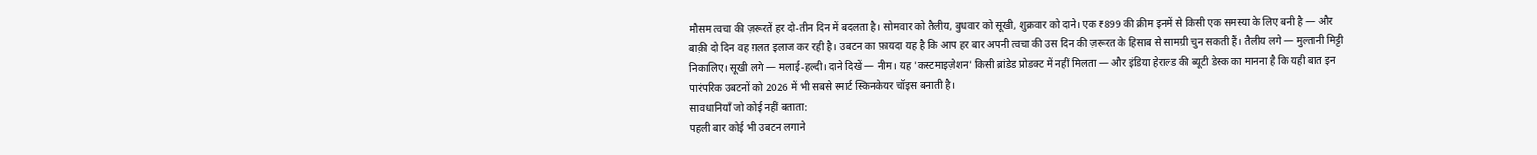मौसम त्वचा की ज़रूरतें हर दो-तीन दिन में बदलता है। सोमवार को तैलीय, बुधवार को सूखी, शुक्रवार को दाने। एक ₹899 की क्रीम इनमें से किसी एक समस्या के लिए बनी है — और बाक़ी दो दिन वह ग़लत इलाज कर रही है। उबटन का फ़ायदा यह है कि आप हर बार अपनी त्वचा की उस दिन की ज़रूरत के हिसाब से सामग्री चुन सकती हैं। तैलीय लगे — मुल्तानी मिट्टी निकालिए। सूखी लगे — मलाई-हल्दी। दाने दिखें — नीम। यह 'कस्टमाइज़ेशन' किसी ब्रांडेड प्रोडक्ट में नहीं मिलता — और इंडिया हेराल्ड की ब्यूटी डेस्क का मानना है कि यही बात इन पारंपरिक उबटनों को 2026 में भी सबसे स्मार्ट स्किनकेयर चॉइस बनाती है।
सावधानियाँ जो कोई नहीं बताता:
पहली बार कोई भी उबटन लगाने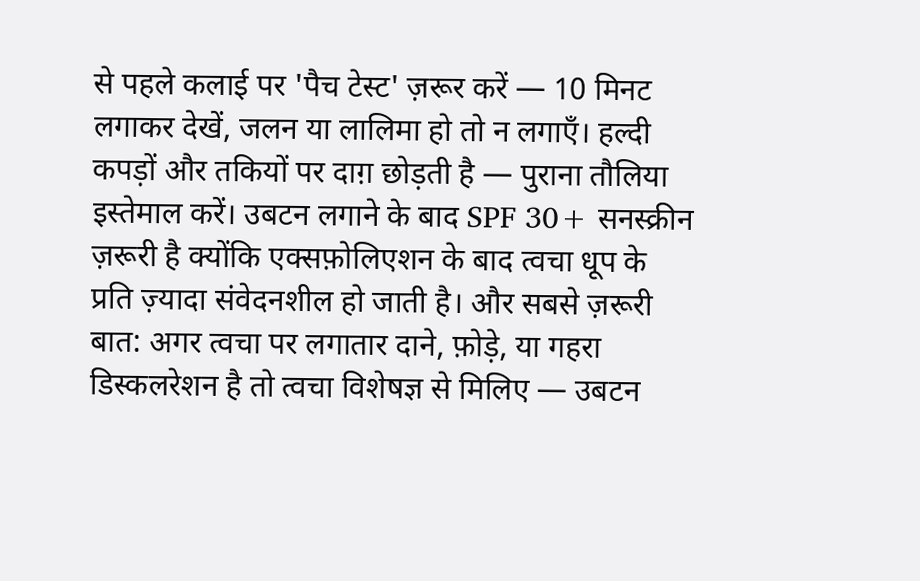से पहले कलाई पर 'पैच टेस्ट' ज़रूर करें — 10 मिनट लगाकर देखें, जलन या लालिमा हो तो न लगाएँ। हल्दी कपड़ों और तकियों पर दाग़ छोड़ती है — पुराना तौलिया इस्तेमाल करें। उबटन लगाने के बाद SPF 30+ सनस्क्रीन ज़रूरी है क्योंकि एक्सफ़ोलिएशन के बाद त्वचा धूप के प्रति ज़्यादा संवेदनशील हो जाती है। और सबसे ज़रूरी बात: अगर त्वचा पर लगातार दाने, फ़ोड़े, या गहरा डिस्कलरेशन है तो त्वचा विशेषज्ञ से मिलिए — उबटन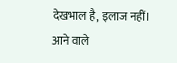देखभाल है, इलाज नहीं।
आने वाले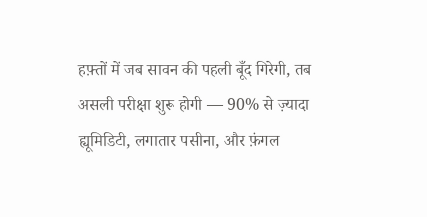हफ़्तों में जब सावन की पहली बूँद गिरेगी, तब असली परीक्षा शुरू होगी — 90% से ज़्यादा ह्यूमिडिटी, लगातार पसीना, और फ़ंगल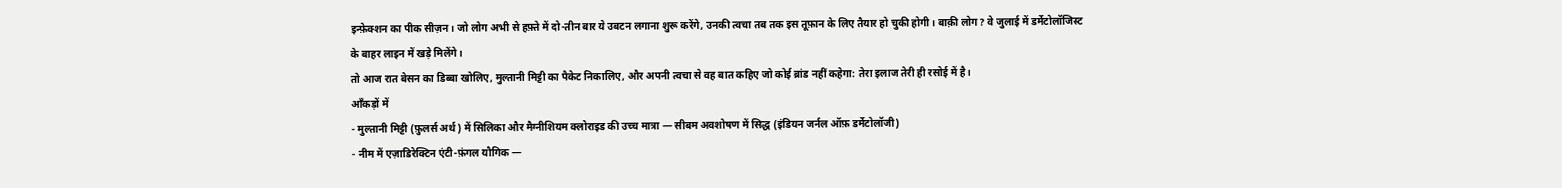इन्फ़ेक्शन का पीक सीज़न। जो लोग अभी से हफ़्ते में दो-तीन बार ये उबटन लगाना शुरू करेंगे, उनकी त्वचा तब तक इस तूफ़ान के लिए तैयार हो चुकी होगी। बाक़ी लोग? वे जुलाई में डर्मेटोलॉजिस्ट के बाहर लाइन में खड़े मिलेंगे।
तो आज रात बेसन का डिब्बा खोलिए, मुल्तानी मिट्टी का पैकेट निकालिए, और अपनी त्वचा से वह बात कहिए जो कोई ब्रांड नहीं कहेगा: तेरा इलाज तेरी ही रसोई में है।
आँकड़ों में
- मुल्तानी मिट्टी (फ़ुलर्स अर्थ) में सिलिका और मैग्नीशियम क्लोराइड की उच्च मात्रा — सीबम अवशोषण में सिद्ध (इंडियन जर्नल ऑफ़ डर्मेटोलॉजी)
- नीम में एज़ाडिरेक्टिन एंटी-फ़ंगल यौगिक —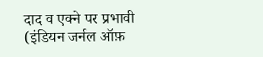दाद व एक्ने पर प्रभावी (इंडियन जर्नल ऑफ़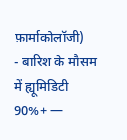फ़ार्माकोलॉजी)
- बारिश के मौसम में ह्यूमिडिटी 90%+ —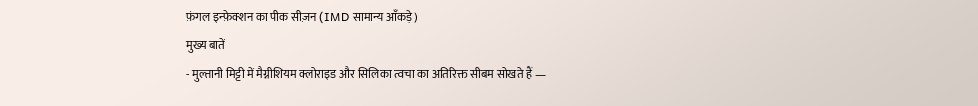फ़ंगल इन्फ़ेक्शन का पीक सीज़न (IMD सामान्य आँकड़े)
मुख्य बातें
- मुल्तानी मिट्टी में मैग्नीशियम क्लोराइड और सिलिका त्वचा का अतिरिक्त सीबम सोखते हैं —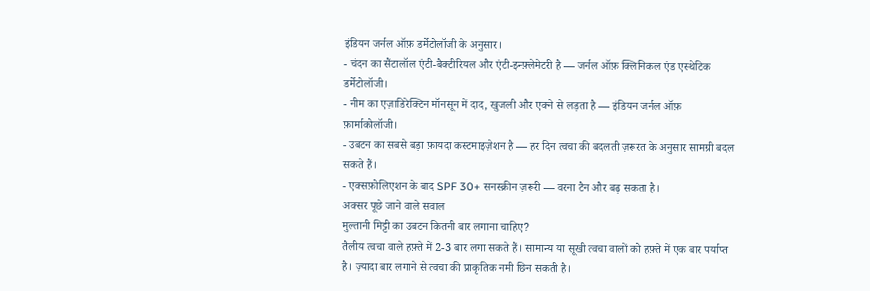इंडियन जर्नल ऑफ़ डर्मेटोलॉजी के अनुसार।
- चंदन का सैंटालॉल एंटी-बैक्टीरियल और एंटी-इन्फ़्लेमेटरी है — जर्नल ऑफ़ क्लिनिकल एंड एस्थेटिक डर्मेटोलॉजी।
- नीम का एज़ाडिरेक्टिन मॉनसून में दाद, खुजली और एक्ने से लड़ता है — इंडियन जर्नल ऑफ़ फ़ार्माकोलॉजी।
- उबटन का सबसे बड़ा फ़ायदा कस्टमाइज़ेशन है — हर दिन त्वचा की बदलती ज़रूरत के अनुसार सामग्री बदल सकते हैं।
- एक्सफ़ोलिएशन के बाद SPF 30+ सनस्क्रीन ज़रूरी — वरना टैन और बढ़ सकता है।
अक्सर पूछे जाने वाले सवाल
मुल्तानी मिट्टी का उबटन कितनी बार लगाना चाहिए?
तैलीय त्वचा वाले हफ़्ते में 2-3 बार लगा सकते हैं। सामान्य या सूखी त्वचा वालों को हफ़्ते में एक बार पर्याप्त है। ज़्यादा बार लगाने से त्वचा की प्राकृतिक नमी छिन सकती है।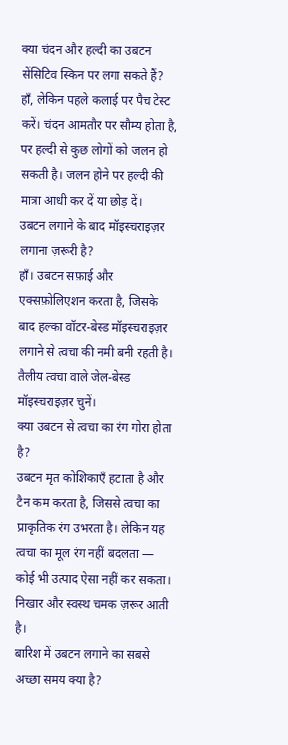क्या चंदन और हल्दी का उबटन सेंसिटिव स्किन पर लगा सकते हैं?
हाँ, लेकिन पहले कलाई पर पैच टेस्ट करें। चंदन आमतौर पर सौम्य होता है, पर हल्दी से कुछ लोगों को जलन हो सकती है। जलन होने पर हल्दी की मात्रा आधी कर दें या छोड़ दें।
उबटन लगाने के बाद मॉइस्चराइज़र लगाना ज़रूरी है?
हाँ। उबटन सफ़ाई और एक्सफ़ोलिएशन करता है, जिसके बाद हल्का वॉटर-बेस्ड मॉइस्चराइज़र लगाने से त्वचा की नमी बनी रहती है। तैलीय त्वचा वाले जेल-बेस्ड मॉइस्चराइज़र चुनें।
क्या उबटन से त्वचा का रंग गोरा होता है?
उबटन मृत कोशिकाएँ हटाता है और टैन कम करता है, जिससे त्वचा का प्राकृतिक रंग उभरता है। लेकिन यह त्वचा का मूल रंग नहीं बदलता — कोई भी उत्पाद ऐसा नहीं कर सकता। निखार और स्वस्थ चमक ज़रूर आती है।
बारिश में उबटन लगाने का सबसे अच्छा समय क्या है?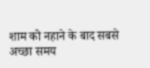शाम को नहाने के बाद सबसे अच्छा समय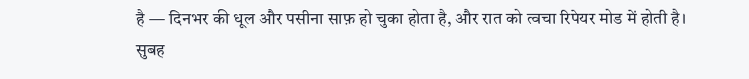है — दिनभर की धूल और पसीना साफ़ हो चुका होता है, और रात को त्वचा रिपेयर मोड में होती है। सुबह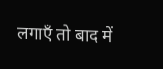लगाएँ तो बाद में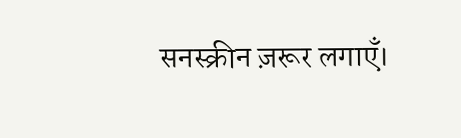सनस्क्रीन ज़रूर लगाएँ।